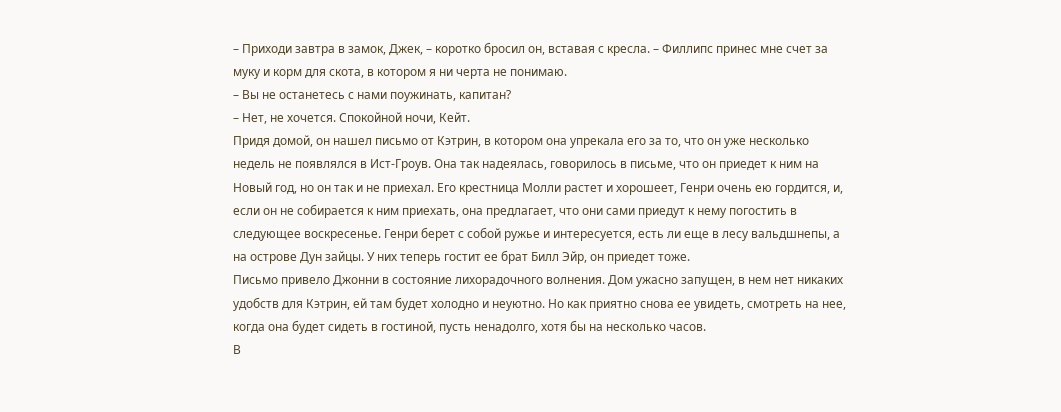– Приходи завтра в замок, Джек, – коротко бросил он, вставая с кресла. – Филлипс принес мне счет за муку и корм для скота, в котором я ни черта не понимаю.
– Вы не останетесь с нами поужинать, капитан?
– Нет, не хочется. Спокойной ночи, Кейт.
Придя домой, он нашел письмо от Кэтрин, в котором она упрекала его за то, что он уже несколько недель не появлялся в Ист-Гроув. Она так надеялась, говорилось в письме, что он приедет к ним на Новый год, но он так и не приехал. Его крестница Молли растет и хорошеет, Генри очень ею гордится, и, если он не собирается к ним приехать, она предлагает, что они сами приедут к нему погостить в следующее воскресенье. Генри берет с собой ружье и интересуется, есть ли еще в лесу вальдшнепы, а на острове Дун зайцы. У них теперь гостит ее брат Билл Эйр, он приедет тоже.
Письмо привело Джонни в состояние лихорадочного волнения. Дом ужасно запущен, в нем нет никаких удобств для Кэтрин, ей там будет холодно и неуютно. Но как приятно снова ее увидеть, смотреть на нее, когда она будет сидеть в гостиной, пусть ненадолго, хотя бы на несколько часов.
В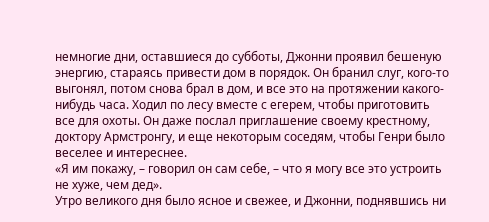немногие дни, оставшиеся до субботы, Джонни проявил бешеную энергию, стараясь привести дом в порядок. Он бранил слуг, кого-то выгонял, потом снова брал в дом, и все это на протяжении какого-нибудь часа. Ходил по лесу вместе с егерем, чтобы приготовить все для охоты. Он даже послал приглашение своему крестному, доктору Армстронгу, и еще некоторым соседям, чтобы Генри было веселее и интереснее.
«Я им покажу, – говорил он сам себе, – что я могу все это устроить не хуже, чем дед».
Утро великого дня было ясное и свежее, и Джонни, поднявшись ни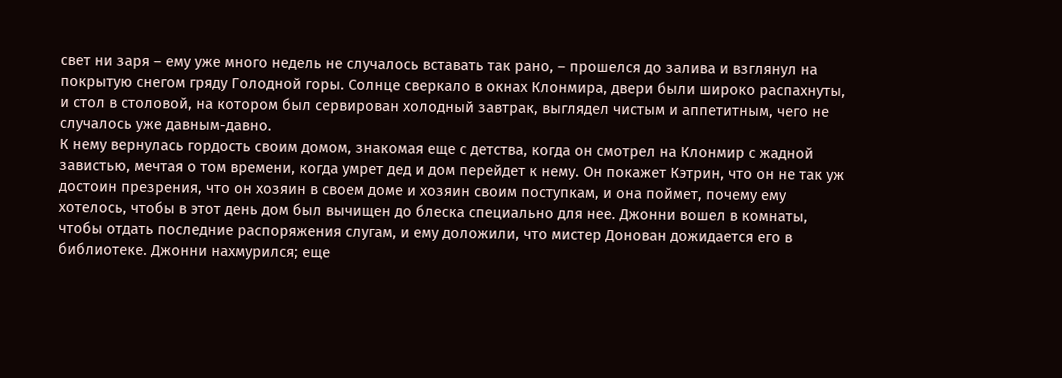свет ни заря – ему уже много недель не случалось вставать так рано, – прошелся до залива и взглянул на покрытую снегом гряду Голодной горы. Солнце сверкало в окнах Клонмира, двери были широко распахнуты, и стол в столовой, на котором был сервирован холодный завтрак, выглядел чистым и аппетитным, чего не случалось уже давным-давно.
К нему вернулась гордость своим домом, знакомая еще с детства, когда он смотрел на Клонмир с жадной завистью, мечтая о том времени, когда умрет дед и дом перейдет к нему. Он покажет Кэтрин, что он не так уж достоин презрения, что он хозяин в своем доме и хозяин своим поступкам, и она поймет, почему ему хотелось, чтобы в этот день дом был вычищен до блеска специально для нее. Джонни вошел в комнаты, чтобы отдать последние распоряжения слугам, и ему доложили, что мистер Донован дожидается его в библиотеке. Джонни нахмурился; еще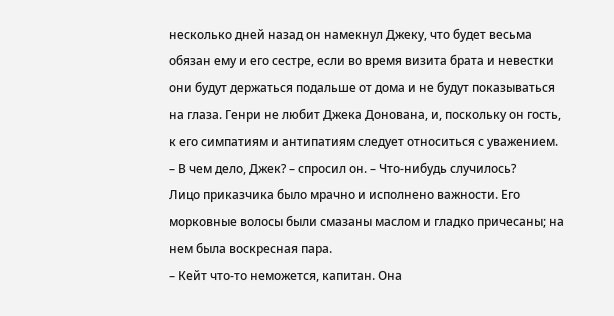несколько дней назад он намекнул Джеку, что будет весьма обязан ему и его сестре, если во время визита брата и невестки они будут держаться подальше от дома и не будут показываться на глаза. Генри не любит Джека Донована, и, поскольку он гость, к его симпатиям и антипатиям следует относиться с уважением.
– В чем дело, Джек? – спросил он. – Что-нибудь случилось?
Лицо приказчика было мрачно и исполнено важности. Его морковные волосы были смазаны маслом и гладко причесаны; на нем была воскресная пара.
– Кейт что-то неможется, капитан. Она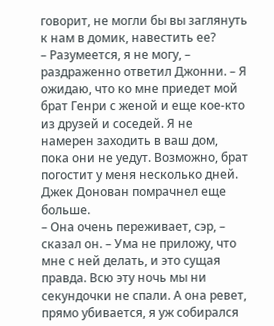говорит, не могли бы вы заглянуть к нам в домик, навестить ее?
– Разумеется, я не могу, – раздраженно ответил Джонни. – Я ожидаю, что ко мне приедет мой брат Генри с женой и еще кое-кто из друзей и соседей. Я не намерен заходить в ваш дом, пока они не уедут. Возможно, брат погостит у меня несколько дней.
Джек Донован помрачнел еще больше.
– Она очень переживает, сэр, – сказал он. – Ума не приложу, что мне с ней делать, и это сущая правда. Всю эту ночь мы ни секундочки не спали. А она ревет, прямо убивается, я уж собирался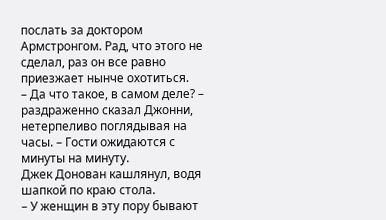послать за доктором Армстронгом. Рад, что этого не сделал, раз он все равно приезжает нынче охотиться.
– Да что такое, в самом деле? – раздраженно сказал Джонни, нетерпеливо поглядывая на часы. – Гости ожидаются с минуты на минуту.
Джек Донован кашлянул, водя шапкой по краю стола.
– У женщин в эту пору бывают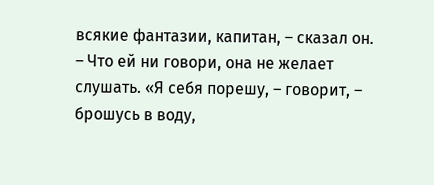всякие фантазии, капитан, – сказал он. – Что ей ни говори, она не желает слушать. «Я себя порешу, – говорит, – брошусь в воду,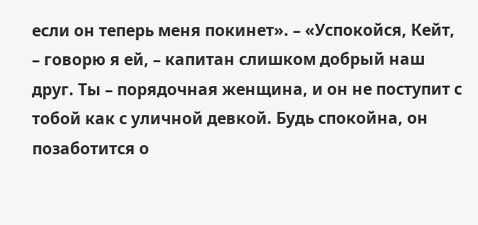если он теперь меня покинет». – «Успокойся, Кейт, – говорю я ей, – капитан слишком добрый наш друг. Ты – порядочная женщина, и он не поступит с тобой как с уличной девкой. Будь спокойна, он позаботится о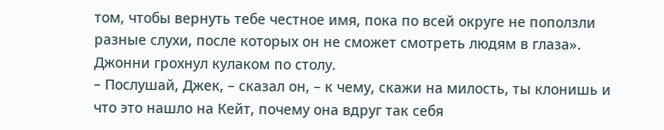том, чтобы вернуть тебе честное имя, пока по всей округе не поползли разные слухи, после которых он не сможет смотреть людям в глаза».
Джонни грохнул кулаком по столу.
– Послушай, Джек, – сказал он, – к чему, скажи на милость, ты клонишь и что это нашло на Кейт, почему она вдруг так себя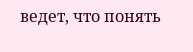ведет, что понять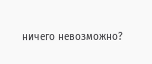ничего невозможно?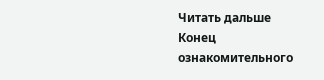Читать дальше
Конец ознакомительного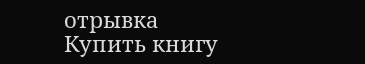отрывка
Купить книгу